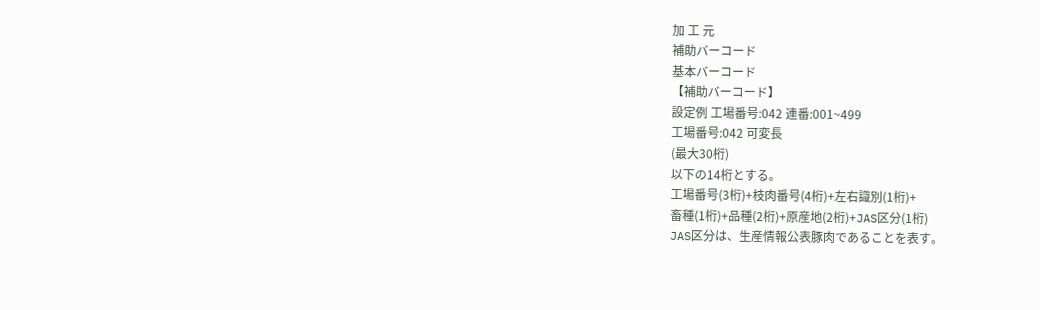加 工 元
補助バーコード
基本バーコード
【補助バーコード】
設定例 工場番号:042 連番:001~499
工場番号:042 可変長
(最大30桁)
以下の14桁とする。
工場番号(3桁)+枝肉番号(4桁)+左右識別(1桁)+
畜種(1桁)+品種(2桁)+原産地(2桁)+JAS区分(1桁)
JAS区分は、生産情報公表豚肉であることを表す。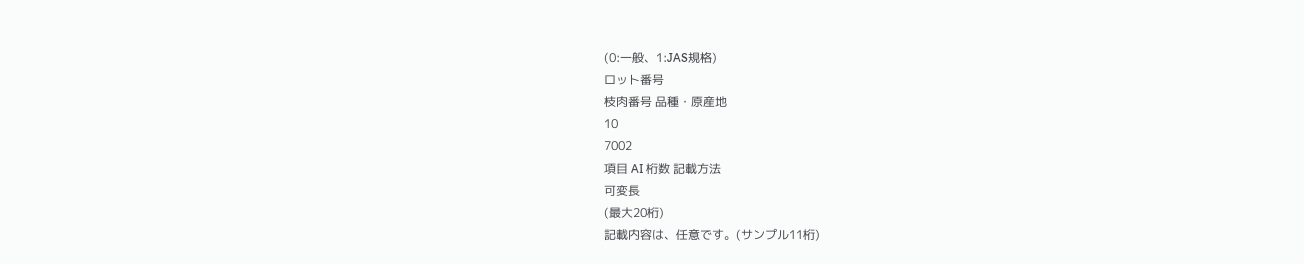(0:一般、1:JAS規格)
ロット番号
枝肉番号 品種・原産地
10
7002
項目 AI 桁数 記載方法
可変長
(最大20桁)
記載内容は、任意です。(サンプル11桁)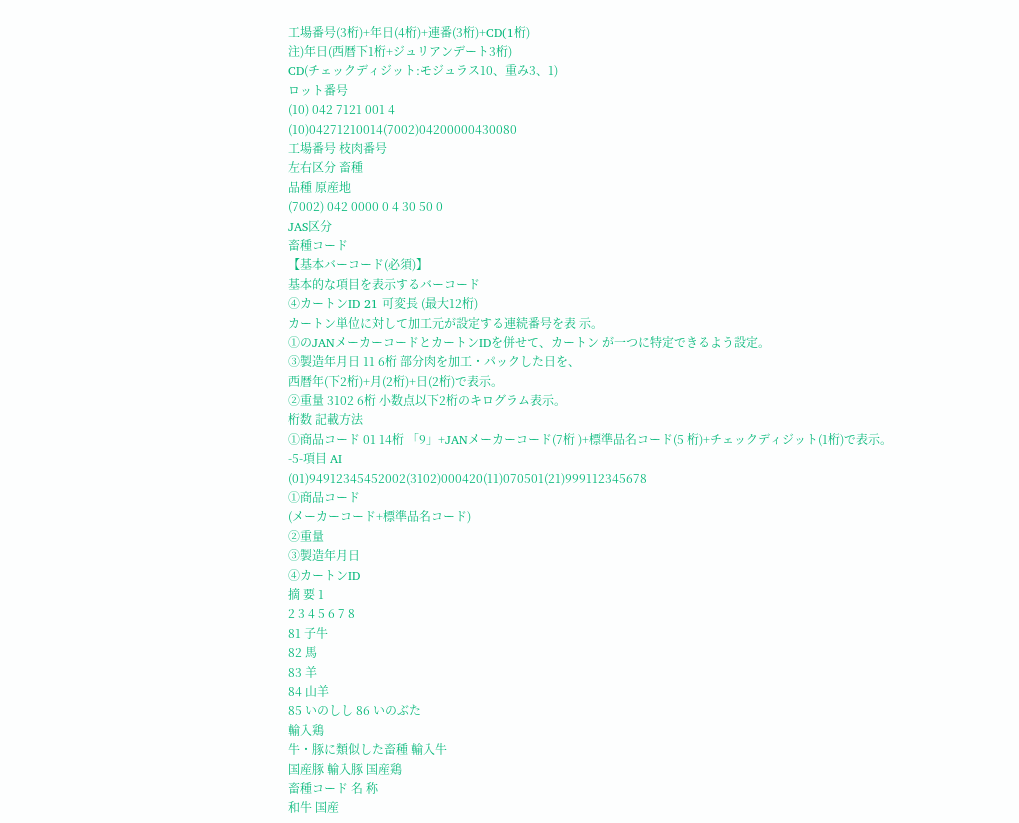工場番号(3桁)+年日(4桁)+連番(3桁)+CD(1桁)
注)年日(西暦下1桁+ジュリアンデート3桁)
CD(チェックディジット:モジュラス10、重み3、1)
ロット番号
(10) 042 7121 001 4
(10)04271210014(7002)04200000430080
工場番号 枝肉番号
左右区分 畜種
品種 原産地
(7002) 042 0000 0 4 30 50 0
JAS区分
畜種コード
【基本バーコード(必須)】
基本的な項目を表示するバーコード
④カートンID 21 可変長 (最大12桁)
カートン単位に対して加工元が設定する連続番号を表 示。
①のJANメーカーコードとカートンIDを併せて、カートン が一つに特定できるよう設定。
③製造年月日 11 6桁 部分肉を加工・パックした日を、
西暦年(下2桁)+月(2桁)+日(2桁)で表示。
②重量 3102 6桁 小数点以下2桁のキログラム表示。
桁数 記載方法
①商品コード 01 14桁 「9」+JANメーカーコード(7桁 )+標準品名コード(5 桁)+チェックディジット(1桁)で表示。
-5-項目 AI
(01)94912345452002(3102)000420(11)070501(21)999112345678
①商品コード
(メーカーコード+標準品名コード)
②重量
③製造年月日
④カートンID
摘 要 1
2 3 4 5 6 7 8
81 子牛
82 馬
83 羊
84 山羊
85 いのしし 86 いのぶた
輸入鶏
牛・豚に類似した畜種 輸入牛
国産豚 輸入豚 国産鶏
畜種コード 名 称
和牛 国産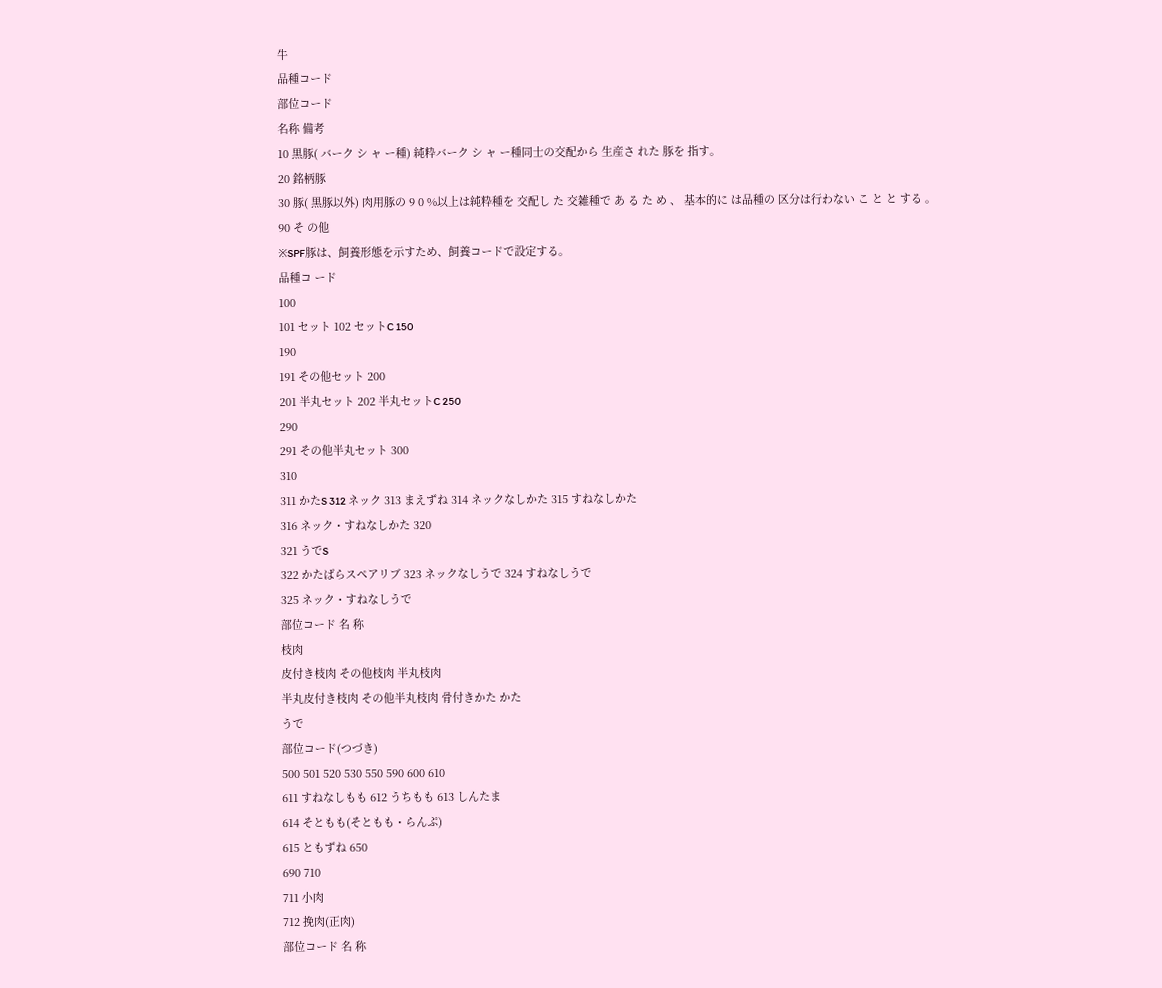牛
品種コード
部位コード
名称 備考
10 黒豚( バーク シ ャ ー種) 純粋バーク シ ャ ー種同士の交配から 生産さ れた 豚を 指す。
20 銘柄豚
30 豚( 黒豚以外) 肉用豚の 9 0 %以上は純粋種を 交配し た 交雑種で あ る た め 、 基本的に は品種の 区分は行わない こ と と する 。
90 そ の他
※SPF豚は、飼養形態を示すため、飼養コードで設定する。
品種コ ード
100
101 セット 102 セットC 150
190
191 その他セット 200
201 半丸セット 202 半丸セットC 250
290
291 その他半丸セット 300
310
311 かたS 312 ネック 313 まえずね 314 ネックなしかた 315 すねなしかた
316 ネック・すねなしかた 320
321 うでS
322 かたばらスペアリブ 323 ネックなしうで 324 すねなしうで
325 ネック・すねなしうで
部位コード 名 称
枝肉
皮付き枝肉 その他枝肉 半丸枝肉
半丸皮付き枝肉 その他半丸枝肉 骨付きかた かた
うで
部位コード(つづき)
500 501 520 530 550 590 600 610
611 すねなしもも 612 うちもも 613 しんたま
614 そともも(そともも・らんぷ)
615 ともずね 650
690 710
711 小肉
712 挽肉(正肉)
部位コード 名 称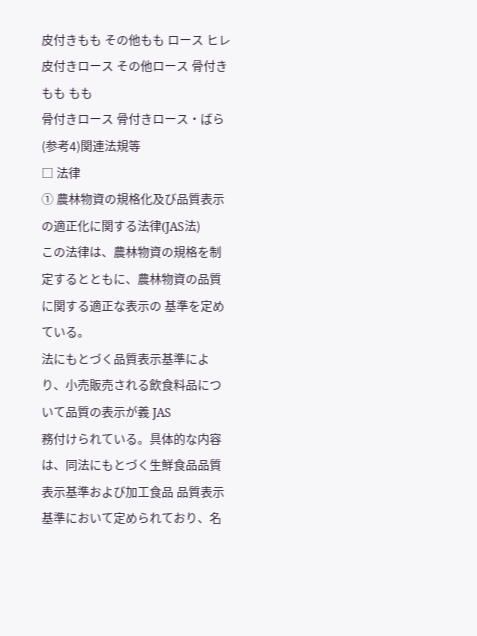皮付きもも その他もも ロース ヒレ
皮付きロース その他ロース 骨付きもも もも
骨付きロース 骨付きロース・ばら
(参考4)関連法規等
□ 法律
① 農林物資の規格化及び品質表示の適正化に関する法律(JAS法)
この法律は、農林物資の規格を制定するとともに、農林物資の品質に関する適正な表示の 基準を定めている。
法にもとづく品質表示基準により、小売販売される飲食料品について品質の表示が義 JAS
務付けられている。具体的な内容は、同法にもとづく生鮮食品品質表示基準および加工食品 品質表示基準において定められており、名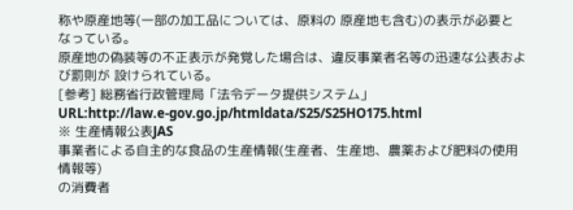称や原産地等(一部の加工品については、原料の 原産地も含む)の表示が必要となっている。
原産地の偽装等の不正表示が発覚した場合は、違反事業者名等の迅速な公表および罰則が 設けられている。
[参考] 総務省行政管理局「法令データ提供システム」
URL:http://law.e-gov.go.jp/htmldata/S25/S25HO175.html
※ 生産情報公表JAS
事業者による自主的な食品の生産情報(生産者、生産地、農薬および肥料の使用情報等)
の消費者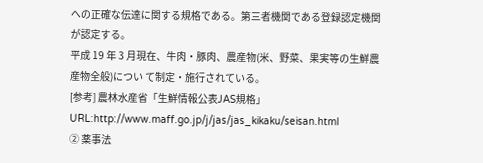への正確な伝達に関する規格である。第三者機関である登録認定機関が認定する。
平成 19 年 3 月現在、牛肉・豚肉、農産物(米、野菜、果実等の生鮮農産物全般)につい て制定・施行されている。
[参考] 農林水産省「生鮮情報公表JAS規格」
URL:http://www.maff.go.jp/j/jas/jas_kikaku/seisan.html
② 薬事法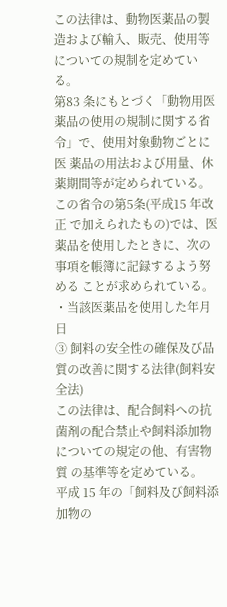この法律は、動物医薬品の製造および輸入、販売、使用等についての規制を定めている。
第83 条にもとづく「動物用医薬品の使用の規制に関する省令」で、使用対象動物ごとに医 薬品の用法および用量、休薬期間等が定められている。この省令の第5条(平成15 年改正 で加えられたもの)では、医薬品を使用したときに、次の事項を帳簿に記録するよう努める ことが求められている。
・当該医薬品を使用した年月日
③ 飼料の安全性の確保及び品質の改善に関する法律(飼料安全法)
この法律は、配合飼料への抗菌剤の配合禁止や飼料添加物についての規定の他、有害物質 の基準等を定めている。
平成 15 年の「飼料及び飼料添加物の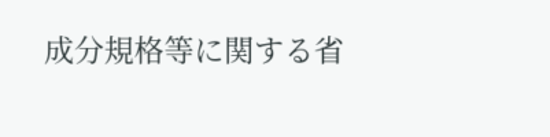成分規格等に関する省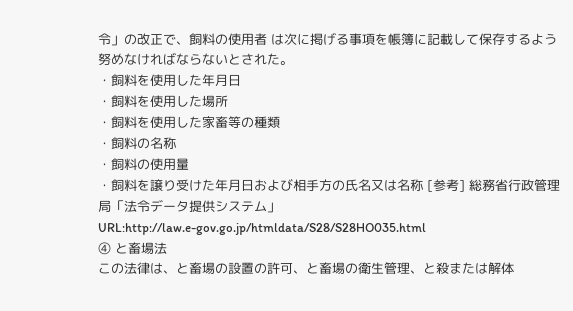令」の改正で、飼料の使用者 は次に掲げる事項を帳簿に記載して保存するよう努めなければならないとされた。
・飼料を使用した年月日
・飼料を使用した場所
・飼料を使用した家畜等の種類
・飼料の名称
・飼料の使用量
・飼料を譲り受けた年月日および相手方の氏名又は名称 [参考] 総務省行政管理局「法令データ提供システム」
URL:http://law.e-gov.go.jp/htmldata/S28/S28HO035.html
④ と畜場法
この法律は、と畜場の設置の許可、と畜場の衛生管理、と殺または解体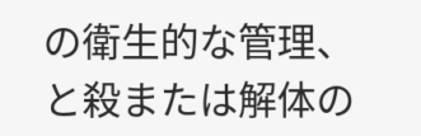の衛生的な管理、
と殺または解体の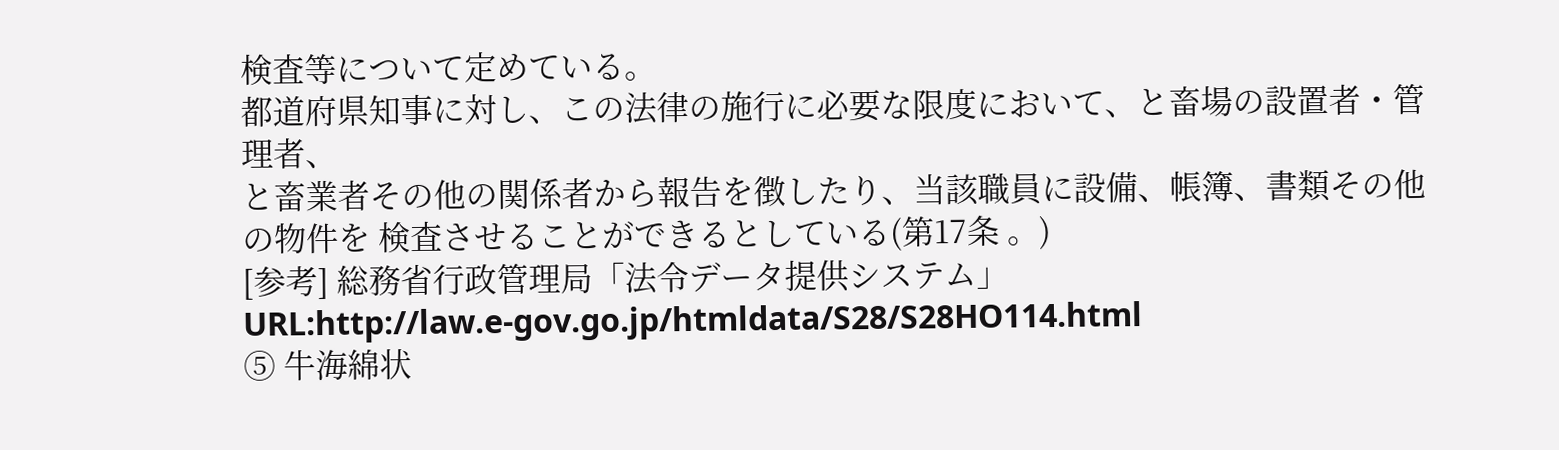検査等について定めている。
都道府県知事に対し、この法律の施行に必要な限度において、と畜場の設置者・管理者、
と畜業者その他の関係者から報告を徴したり、当該職員に設備、帳簿、書類その他の物件を 検査させることができるとしている(第17条 。)
[参考] 総務省行政管理局「法令データ提供システム」
URL:http://law.e-gov.go.jp/htmldata/S28/S28HO114.html
⑤ 牛海綿状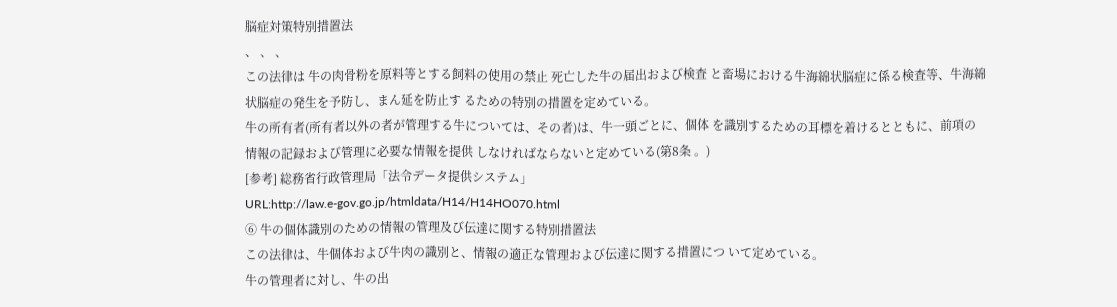脳症対策特別措置法
、 、 、
この法律は 牛の肉骨粉を原料等とする飼料の使用の禁止 死亡した牛の届出および検査 と畜場における牛海綿状脳症に係る検査等、牛海綿状脳症の発生を予防し、まん延を防止す るための特別の措置を定めている。
牛の所有者(所有者以外の者が管理する牛については、その者)は、牛一頭ごとに、個体 を識別するための耳標を着けるとともに、前項の情報の記録および管理に必要な情報を提供 しなければならないと定めている(第8条 。)
[参考] 総務省行政管理局「法令データ提供システム」
URL:http://law.e-gov.go.jp/htmldata/H14/H14HO070.html
⑥ 牛の個体識別のための情報の管理及び伝達に関する特別措置法
この法律は、牛個体および牛肉の識別と、情報の適正な管理および伝達に関する措置につ いて定めている。
牛の管理者に対し、牛の出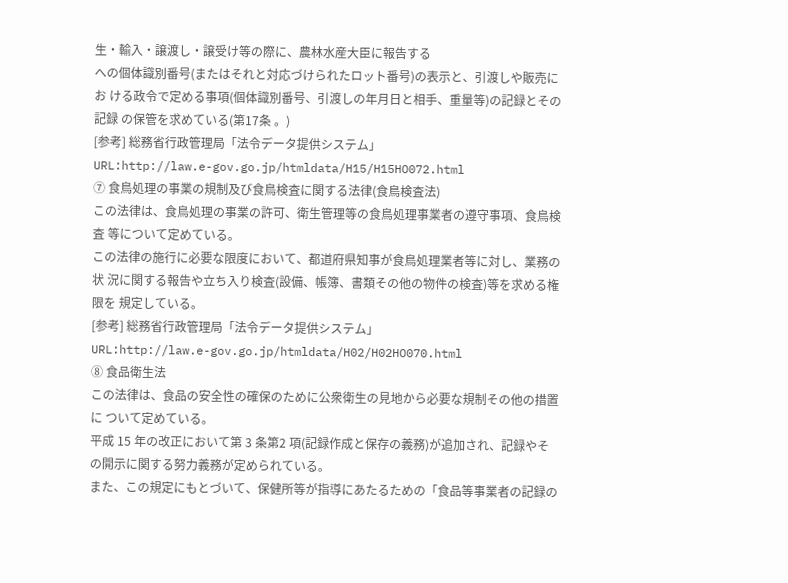生・輸入・譲渡し・譲受け等の際に、農林水産大臣に報告する
への個体識別番号(またはそれと対応づけられたロット番号)の表示と、引渡しや販売にお ける政令で定める事項(個体識別番号、引渡しの年月日と相手、重量等)の記録とその記録 の保管を求めている(第17条 。)
[参考] 総務省行政管理局「法令データ提供システム」
URL:http://law.e-gov.go.jp/htmldata/H15/H15HO072.html
⑦ 食鳥処理の事業の規制及び食鳥検査に関する法律(食鳥検査法)
この法律は、食鳥処理の事業の許可、衛生管理等の食鳥処理事業者の遵守事項、食鳥検査 等について定めている。
この法律の施行に必要な限度において、都道府県知事が食鳥処理業者等に対し、業務の状 況に関する報告や立ち入り検査(設備、帳簿、書類その他の物件の検査)等を求める権限を 規定している。
[参考] 総務省行政管理局「法令データ提供システム」
URL:http://law.e-gov.go.jp/htmldata/H02/H02HO070.html
⑧ 食品衛生法
この法律は、食品の安全性の確保のために公衆衛生の見地から必要な規制その他の措置に ついて定めている。
平成 15 年の改正において第 3 条第2 項(記録作成と保存の義務)が追加され、記録やそ の開示に関する努力義務が定められている。
また、この規定にもとづいて、保健所等が指導にあたるための「食品等事業者の記録の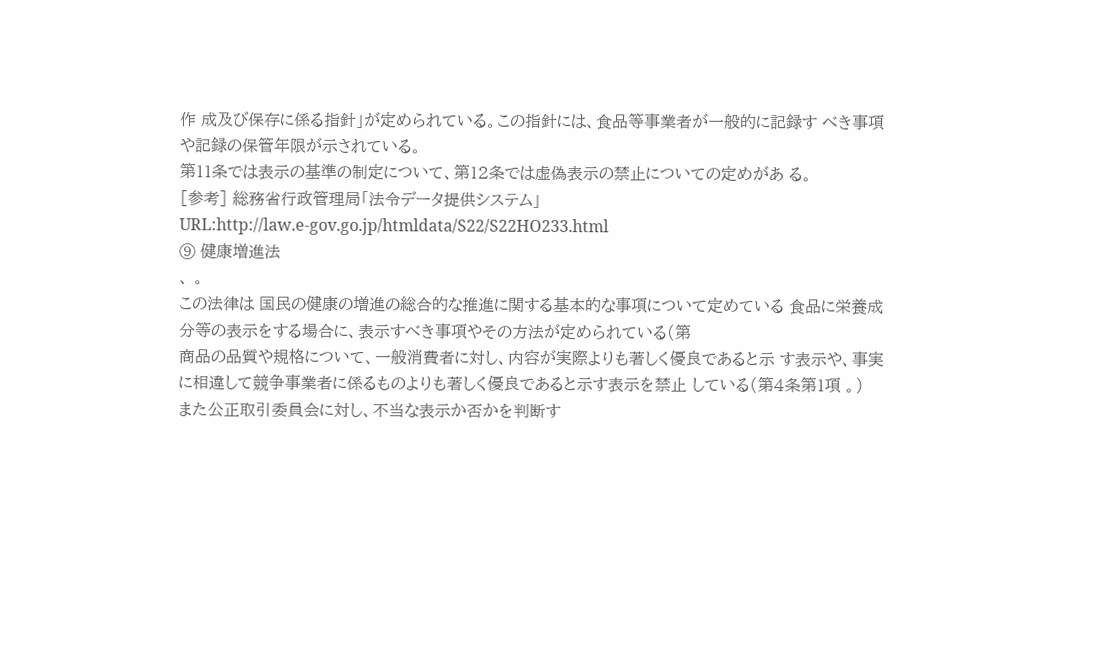作 成及び保存に係る指針」が定められている。この指針には、食品等事業者が一般的に記録す べき事項や記録の保管年限が示されている。
第11条では表示の基準の制定について、第12条では虚偽表示の禁止についての定めがあ る。
[参考] 総務省行政管理局「法令データ提供システム」
URL:http://law.e-gov.go.jp/htmldata/S22/S22HO233.html
⑨ 健康増進法
、 。
この法律は 国民の健康の増進の総合的な推進に関する基本的な事項について定めている 食品に栄養成分等の表示をする場合に、表示すべき事項やその方法が定められている(第
商品の品質や規格について、一般消費者に対し、内容が実際よりも著しく優良であると示 す表示や、事実に相違して競争事業者に係るものよりも著しく優良であると示す表示を禁止 している(第4条第1項 。)
また公正取引委員会に対し、不当な表示か否かを判断す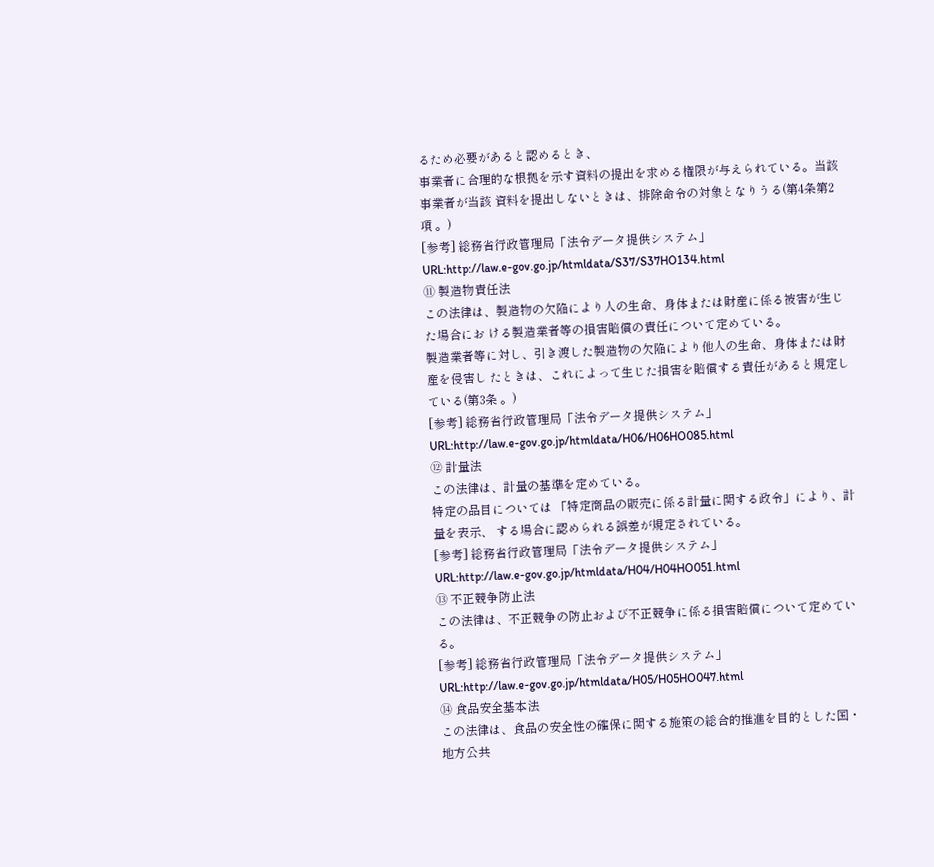るため必要があると認めるとき、
事業者に合理的な根拠を示す資料の提出を求める権限が与えられている。当該事業者が当該 資料を提出しないときは、排除命令の対象となりうる(第4条第2項 。)
[参考] 総務省行政管理局「法令データ提供システム」
URL:http://law.e-gov.go.jp/htmldata/S37/S37HO134.html
⑪ 製造物責任法
この法律は、製造物の欠陥により人の生命、身体または財産に係る被害が生じた場合にお ける製造業者等の損害賠償の責任について定めている。
製造業者等に対し、引き渡した製造物の欠陥により他人の生命、身体または財産を侵害し たときは、これによって生じた損害を賠償する責任があると規定している(第3条 。)
[参考] 総務省行政管理局「法令データ提供システム」
URL:http://law.e-gov.go.jp/htmldata/H06/H06HO085.html
⑫ 計量法
この法律は、計量の基準を定めている。
特定の品目については 「特定商品の販売に係る計量に関する政令」により、計量を表示、 する場合に認められる誤差が規定されている。
[参考] 総務省行政管理局「法令データ提供システム」
URL:http://law.e-gov.go.jp/htmldata/H04/H04HO051.html
⑬ 不正競争防止法
この法律は、不正競争の防止および不正競争に係る損害賠償について定めている。
[参考] 総務省行政管理局「法令データ提供システム」
URL:http://law.e-gov.go.jp/htmldata/H05/H05HO047.html
⑭ 食品安全基本法
この法律は、食品の安全性の確保に関する施策の総合的推進を目的とした国・地方公共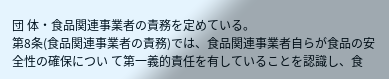団 体・食品関連事業者の責務を定めている。
第8条(食品関連事業者の責務)では、食品関連事業者自らが食品の安全性の確保につい て第一義的責任を有していることを認識し、食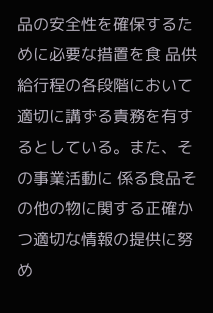品の安全性を確保するために必要な措置を食 品供給行程の各段階において適切に講ずる責務を有するとしている。また、その事業活動に 係る食品その他の物に関する正確かつ適切な情報の提供に努め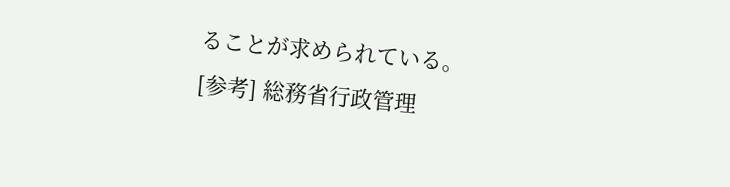ることが求められている。
[参考] 総務省行政管理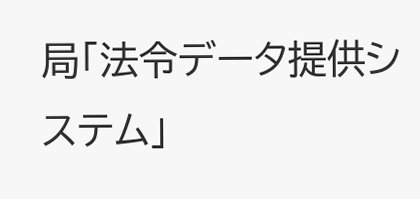局「法令データ提供システム」